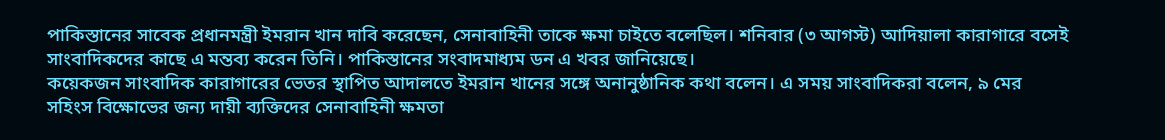পাকিস্তানের সাবেক প্রধানমন্ত্রী ইমরান খান দাবি করেছেন, সেনাবাহিনী তাকে ক্ষমা চাইতে বলেছিল। শনিবার (৩ আগস্ট) আদিয়ালা কারাগারে বসেই সাংবাদিকদের কাছে এ মন্তব্য করেন তিনি। পাকিস্তানের সংবাদমাধ্যম ডন এ খবর জানিয়েছে।
কয়েকজন সাংবাদিক কারাগারের ভেতর স্থাপিত আদালতে ইমরান খানের সঙ্গে অনানুষ্ঠানিক কথা বলেন। এ সময় সাংবাদিকরা বলেন, ৯ মের সহিংস বিক্ষোভের জন্য দায়ী ব্যক্তিদের সেনাবাহিনী ক্ষমতা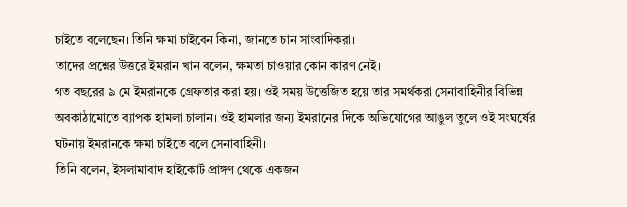চাইতে বলেছেন। তিনি ক্ষমা চাইবেন কিনা, জানতে চান সাংবাদিকরা।
তাদের প্রশ্নের উত্তরে ইমরান খান বলেন, ক্ষমতা চাওয়ার কোন কারণ নেই।
গত বছরের ৯ মে ইমরানকে গ্রেফতার করা হয়। ওই সময় উত্তেজিত হয়ে তার সমর্থকরা সেনাবাহিনীর বিভিন্ন অবকাঠামোতে ব্যাপক হামলা চালান। ওই হামলার জন্য ইমরানের দিকে অভিযোগের আঙুল তুলে ওই সংঘর্ষের ঘটনায় ইমরানকে ক্ষমা চাইতে বলে সেনাবাহিনী।
তিনি বলেন, ইসলামাবাদ হাইকোর্ট প্রাঙ্গণ থেকে একজন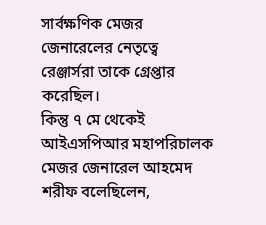সার্বক্ষণিক মেজর জেনারেলের নেতৃত্বে রেঞ্জার্সরা তাকে গ্রেপ্তার করেছিল।
কিন্তু ৭ মে থেকেই আইএসপিআর মহাপরিচালক মেজর জেনারেল আহমেদ শরীফ বলেছিলেন,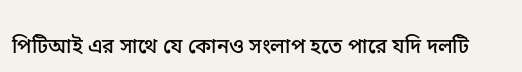পিটিআই এর সাথে যে কোনও সংলাপ হতে পারে যদি দলটি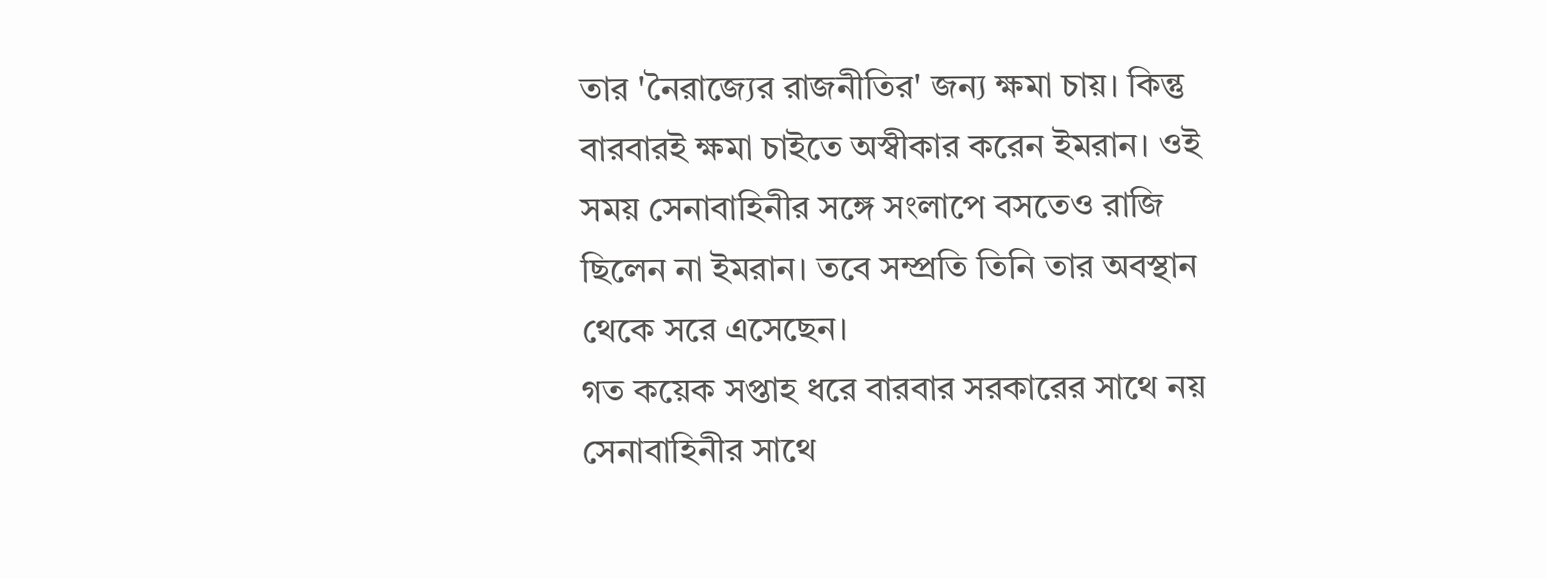তার 'নৈরাজ্যের রাজনীতির' জন্য ক্ষমা চায়। কিন্তু বারবারই ক্ষমা চাইতে অস্বীকার করেন ইমরান। ওই সময় সেনাবাহিনীর সঙ্গে সংলাপে বসতেও রাজি ছিলেন না ইমরান। তবে সম্প্রতি তিনি তার অবস্থান থেকে সরে এসেছেন।
গত কয়েক সপ্তাহ ধরে বারবার সরকারের সাথে নয় সেনাবাহিনীর সাথে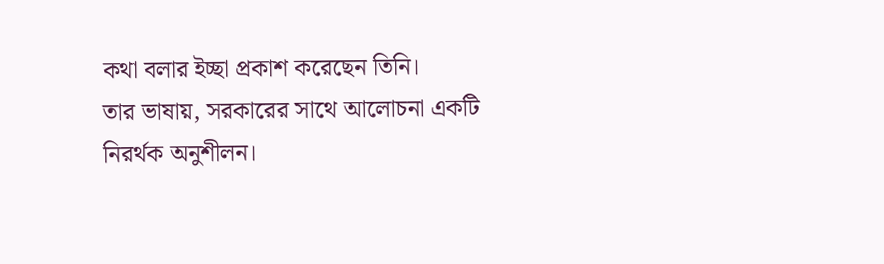কথা বলার ইচ্ছা প্রকাশ করেছেন তিনি।
তার ভাষায়, সরকারের সাথে আলোচনা একটি নিরর্থক অনুশীলন।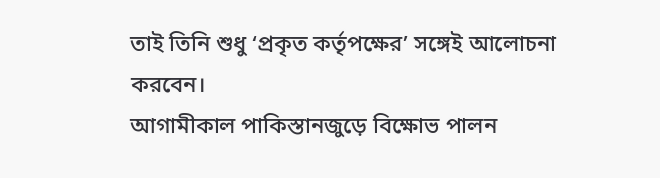তাই তিনি শুধু ‘প্রকৃত কর্তৃপক্ষের’ সঙ্গেই আলোচনা করবেন।
আগামীকাল পাকিস্তানজুড়ে বিক্ষোভ পালন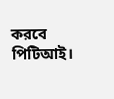করবে পিটিআই।